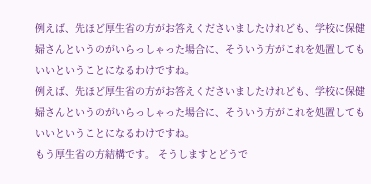例えば、先ほど厚生省の方がお答えくださいましたけれども、学校に保健婦さんというのがいらっしゃった場合に、そういう方がこれを処置してもいいということになるわけですね。
例えば、先ほど厚生省の方がお答えくださいましたけれども、学校に保健婦さんというのがいらっしゃった場合に、そういう方がこれを処置してもいいということになるわけですね。
もう厚生省の方結構です。 そうしますとどうで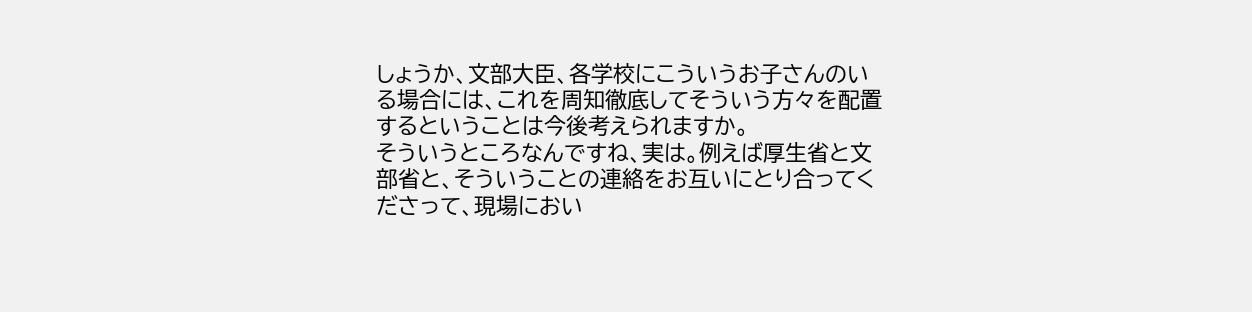しょうか、文部大臣、各学校にこういうお子さんのいる場合には、これを周知徹底してそういう方々を配置するということは今後考えられますか。
そういうところなんですね、実は。例えば厚生省と文部省と、そういうことの連絡をお互いにとり合ってくださって、現場におい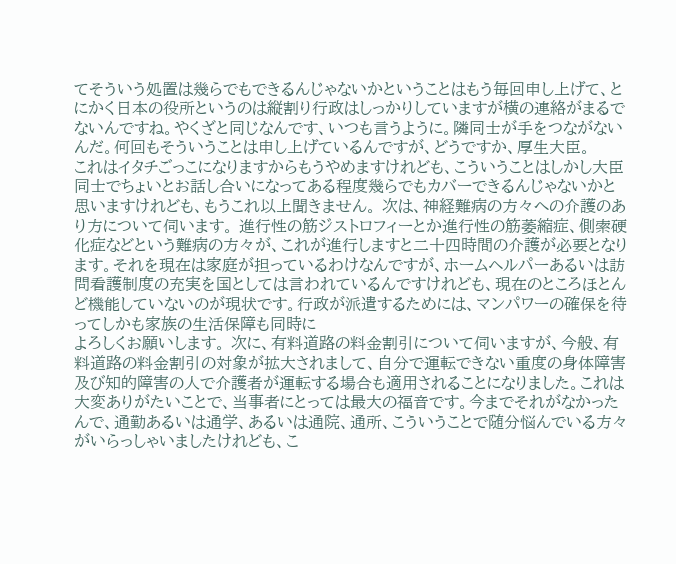てそういう処置は幾らでもできるんじゃないかということはもう毎回申し上げて、とにかく日本の役所というのは縦割り行政はしっかりしていますが横の連絡がまるでないんですね。やくざと同じなんです、いつも言うように。隣同士が手をつながないんだ。何回もそういうことは申し上げているんですが、どうですか、厚生大臣。
これはイタチごっこになりますからもうやめますけれども、こういうことはしかし大臣同士でちょいとお話し合いになってある程度幾らでもカバーできるんじゃないかと思いますけれども、もうこれ以上聞きません。 次は、神経難病の方々への介護のあり方について伺います。 進行性の筋ジストロフィーとか進行性の筋萎縮症、側索硬化症などという難病の方々が、これが進行しますと二十四時間の介護が必要となります。それを現在は家庭が担っているわけなんですが、ホームヘルパーあるいは訪問看護制度の充実を国としては言われているんですけれども、現在のところほとんど機能していないのが現状です。行政が派遣するためには、マンパワーの確保を待ってしかも家族の生活保障も同時に
よろしくお願いします。 次に、有料道路の料金割引について伺いますが、今般、有料道路の料金割引の対象が拡大されまして、自分で運転できない重度の身体障害及び知的障害の人で介護者が運転する場合も適用されることになりました。これは大変ありがたいことで、当事者にとっては最大の福音です。今までそれがなかったんで、通勤あるいは通学、あるいは通院、通所、こういうことで随分悩んでいる方々がいらっしゃいましたけれども、こ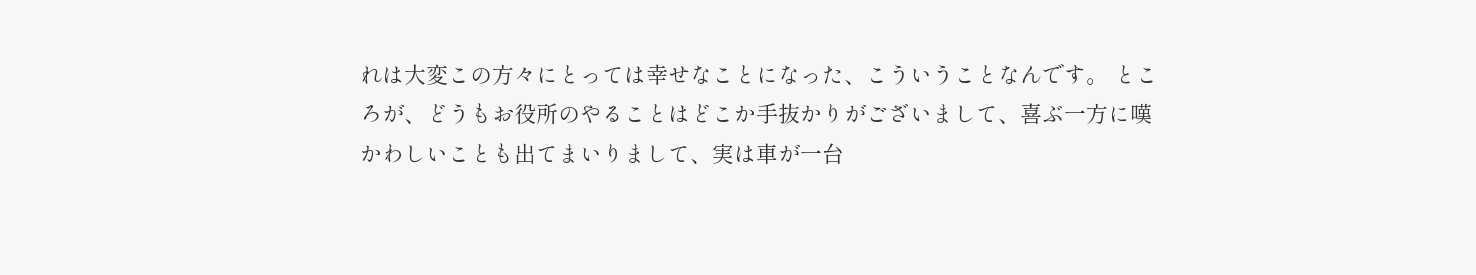れは大変この方々にとっては幸せなことになった、こういうことなんです。 ところが、どうもお役所のやることはどこか手抜かりがございまして、喜ぶ一方に嘆かわしいことも出てまいりまして、実は車が一台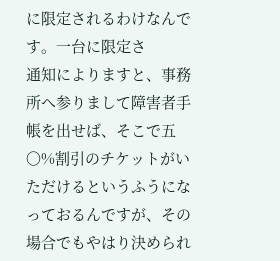に限定されるわけなんです。一台に限定さ
通知によりますと、事務所へ参りまして障害者手帳を出せば、そこで五〇%割引のチケットがいただけるというふうになっておるんですが、その場合でもやはり決められ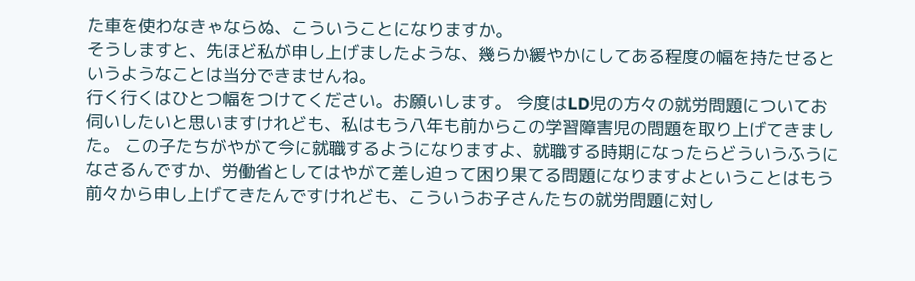た車を使わなきゃならぬ、こういうことになりますか。
そうしますと、先ほど私が申し上げましたような、幾らか緩やかにしてある程度の幅を持たせるというようなことは当分できませんね。
行く行くはひとつ幅をつけてください。お願いします。 今度はLD児の方々の就労問題についてお伺いしたいと思いますけれども、私はもう八年も前からこの学習障害児の問題を取り上げてきました。 この子たちがやがて今に就職するようになりますよ、就職する時期になったらどういうふうになさるんですか、労働省としてはやがて差し迫って困り果てる問題になりますよということはもう前々から申し上げてきたんですけれども、こういうお子さんたちの就労問題に対し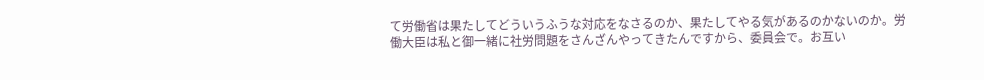て労働省は果たしてどういうふうな対応をなさるのか、果たしてやる気があるのかないのか。労働大臣は私と御一緒に社労問題をさんざんやってきたんですから、委員会で。お互い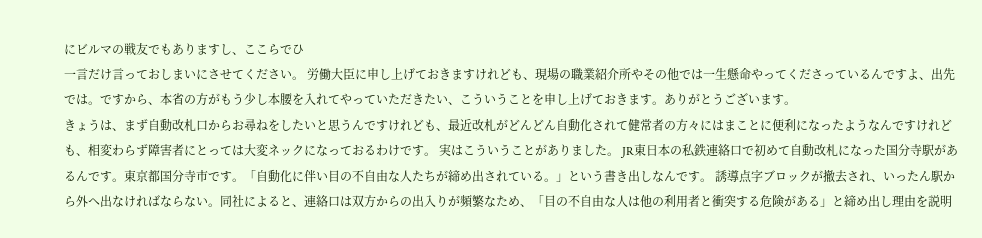にビルマの戦友でもありますし、ここらでひ
一言だけ言っておしまいにさせてください。 労働大臣に申し上げておきますけれども、現場の職業紹介所やその他では一生懸命やってくださっているんですよ、出先では。ですから、本省の方がもう少し本腰を入れてやっていただきたい、こういうことを申し上げておきます。ありがとうございます。
きょうは、まず自動改札口からお尋ねをしたいと思うんですけれども、最近改札がどんどん自動化されて健常者の方々にはまことに便利になったようなんですけれども、相変わらず障害者にとっては大変ネックになっておるわけです。 実はこういうことがありました。 JR東日本の私鉄連絡口で初めて自動改札になった国分寺駅があるんです。東京都国分寺市です。「自動化に伴い目の不自由な人たちが締め出されている。」という書き出しなんです。 誘導点字ブロックが撤去され、いったん駅から外へ出なければならない。同社によると、連絡口は双方からの出入りが頻繁なため、「目の不自由な人は他の利用者と衝突する危険がある」と締め出し理由を説明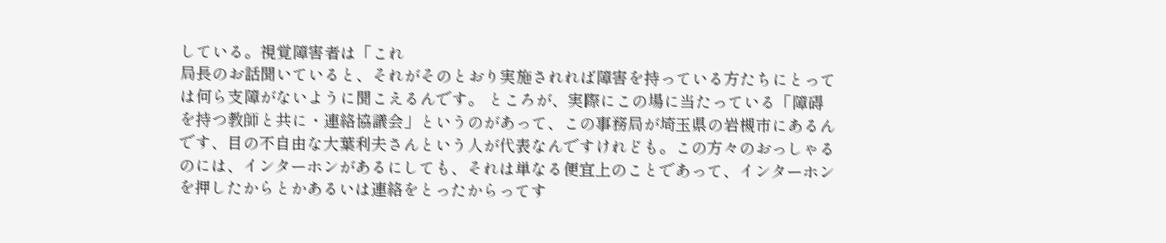している。視覚障害者は「これ
局長のお話聞いていると、それがそのとおり実施されれば障害を持っている方たちにとっては何ら支障がないように聞こえるんです。 ところが、実際にこの場に当たっている「障碍を持つ教師と共に・連絡協議会」というのがあって、この事務局が埼玉県の岩槻市にあるんです、目の不自由な大葉利夫さんという人が代表なんですけれども。この方々のおっしゃるのには、インターホンがあるにしても、それは単なる便宜上のことであって、インターホンを押したからとかあるいは連絡をとったからってす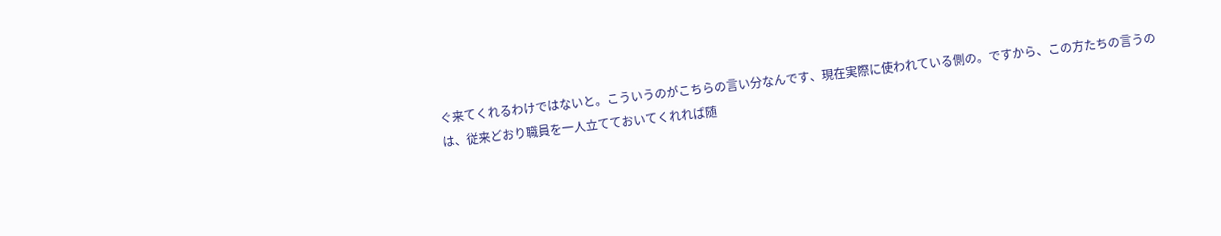ぐ来てくれるわけではないと。こういうのがこちらの言い分なんです、現在実際に使われている側の。ですから、この方たちの言うのは、従来どおり職員を一人立てておいてくれれば随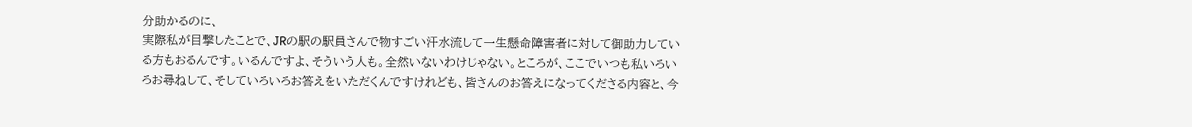分助かるのに、
実際私が目撃したことで、JRの駅の駅員さんで物すごい汗水流して一生懸命障害者に対して御助力している方もおるんです。いるんですよ、そういう人も。全然いないわけじゃない。ところが、ここでいつも私いろいろお尋ねして、そしていろいろお答えをいただくんですけれども、皆さんのお答えになってくださる内容と、今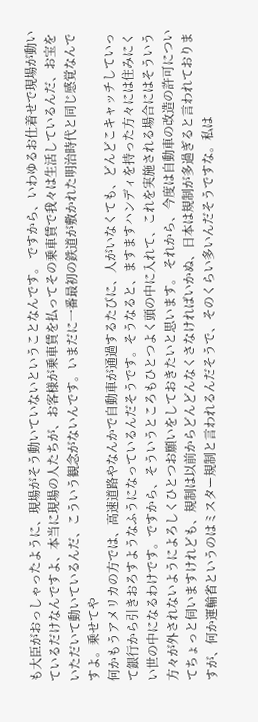も大臣がおっしゃったように、現場がそう動いていないということなんです。 ですから、いわゆるお仕着せで現場が動いているだけなんですよ、本当に現場の人たちが、お客様が乗車賃を払ってその乗車賃で我々は生活しているんだ、お宝をいただいて動いているんだ、こういう観念がないんです。いまだに一番最初の鉄道が敷かれた明治時代と同じ感覚なんですよ。乗せてや
何かもうアメリカの方では、高速道路やなんかで自動車が通過するたびに、人がいなくても、どんどこキャッチしていって銀行から引きおろすようなふうになっているんだそうです。そうなると、ますますハンディを持った方々には住みにくい世の中になるわけです。ですから、そういうところもひとつよく頭の中に入れて、これを実施される場合にはそういう方々が外されないようによろしくひとつお願いをしておきたいと思います。 それから、今度は自動車の改造の許可についてちょっと伺いますけれども、規制は以前からどんどんなくさなければいかぬ、日本は規制が多過ぎると言われておりますが、何か運輸省というのはミスター規制と言われるんだそうで、そのくらい多いんだそうですな。私は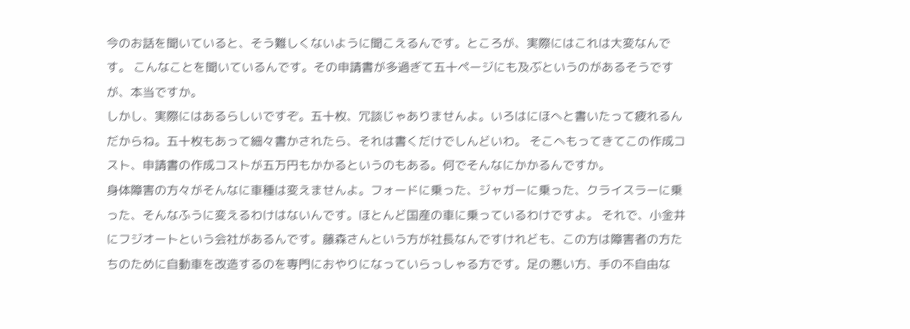今のお話を聞いていると、そう難しくないように聞こえるんです。ところが、実際にはこれは大変なんです。 こんなことを聞いているんです。その申請書が多過ぎて五十ページにも及ぶというのがあるそうですが、本当ですか。
しかし、実際にはあるらしいですぞ。五十枚、冗談じゃありませんよ。いろはにほへと書いたって疲れるんだからね。五十枚もあって細々書かされたら、それは書くだけでしんどいわ。 そこへもってきてこの作成コスト、申請書の作成コストが五万円もかかるというのもある。何でそんなにかかるんですか。
身体障害の方々がそんなに車種は変えませんよ。フォードに乗った、ジャガーに乗った、クライスラーに乗った、そんなふうに変えるわけはないんです。ほとんど国産の車に乗っているわけですよ。 それで、小金井にフジオートという会社があるんです。藤森さんという方が社長なんですけれども、この方は障害者の方たちのために自動車を改造するのを専門におやりになっていらっしゃる方です。足の悪い方、手の不自由な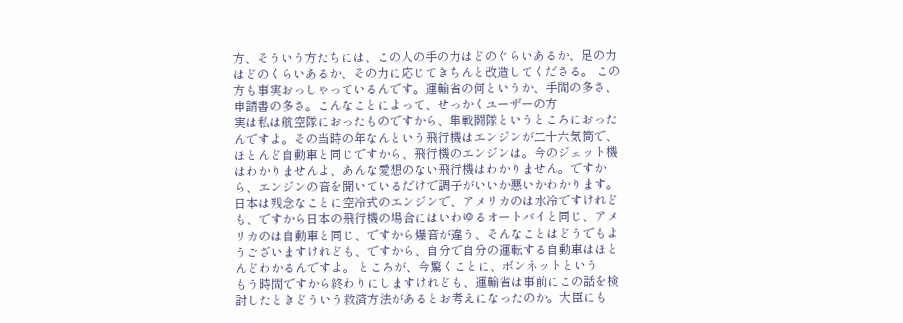方、そういう方たちには、この人の手の力はどのぐらいあるか、足の力はどのくらいあるか、その力に応じてきちんと改造してくださる。 この方も事実おっしゃっているんです。運輸省の何というか、手間の多さ、申請書の多さ。こんなことによって、せっかくユーザーの方
実は私は航空隊におったものですから、隼戦闘隊というところにおったんですよ。その当時の年なんという飛行機はエンジンが二十六気筒で、ほとんど自動車と同じですから、飛行機のエンジンは。今のジェット機はわかりませんよ、あんな愛想のない飛行機はわかりません。ですから、エンジンの音を聞いているだけで調子がいいか悪いかわかります。日本は残念なことに空冷式のエンジンで、アメリカのは水冷ですけれども、ですから日本の飛行機の場合にはいわゆるオートバイと同じ、アメリカのは自動車と同じ、ですから爆音が違う、そんなことはどうでもようございますけれども、ですから、自分で自分の運転する自動車はほとんどわかるんですよ。 ところが、今驚くことに、ボンネットという
もう時間ですから終わりにしますけれども、運輸省は事前にこの話を検討したときどういう救済方法があるとお考えになったのか。大臣にも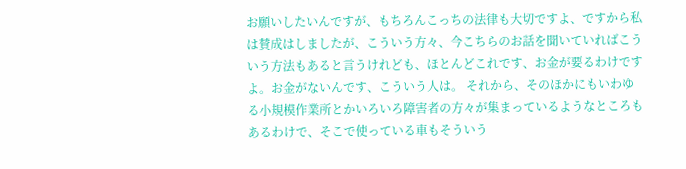お願いしたいんですが、もちろんこっちの法律も大切ですよ、ですから私は賛成はしましたが、こういう方々、今こちらのお話を聞いていればこういう方法もあると言うけれども、ほとんどこれです、お金が要るわけですよ。お金がないんです、こういう人は。 それから、そのほかにもいわゆる小規模作業所とかいろいろ障害者の方々が集まっているようなところもあるわけで、そこで使っている車もそういう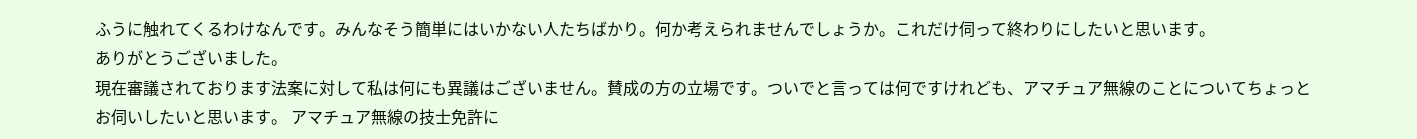ふうに触れてくるわけなんです。みんなそう簡単にはいかない人たちばかり。何か考えられませんでしょうか。これだけ伺って終わりにしたいと思います。
ありがとうございました。
現在審議されております法案に対して私は何にも異議はございません。賛成の方の立場です。ついでと言っては何ですけれども、アマチュア無線のことについてちょっとお伺いしたいと思います。 アマチュア無線の技士免許に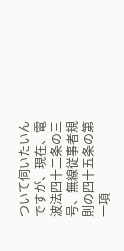ついて伺いたいんですが、現在、電波法四十二条の三号、無線従事者規則の四十五条の第一項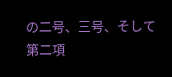の二号、三号、そして第二項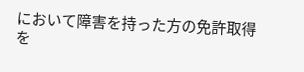において障害を持った方の免許取得を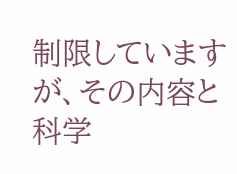制限していますが、その内容と科学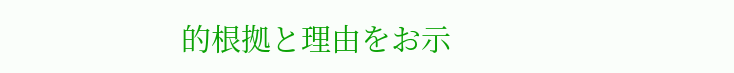的根拠と理由をお示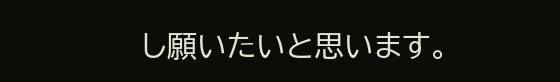し願いたいと思います。